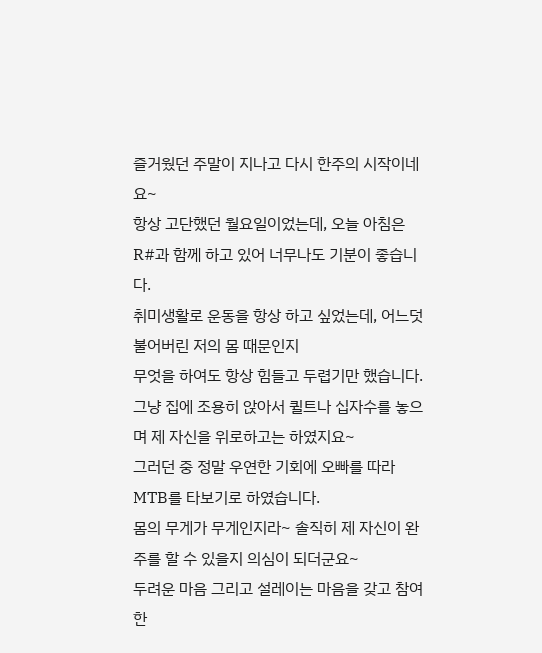즐거웠던 주말이 지나고 다시 한주의 시작이네요~
항상 고단했던 월요일이었는데, 오늘 아침은 R#과 함께 하고 있어 너무나도 기분이 좋습니다.
취미생활로 운동을 항상 하고 싶었는데, 어느덧 불어버린 저의 몸 때문인지
무엇을 하여도 항상 힘들고 두렵기만 했습니다.
그냥 집에 조용히 앉아서 퀼트나 십자수를 놓으며 제 자신을 위로하고는 하였지요~
그러던 중 정말 우연한 기회에 오빠를 따라 MTB를 타보기로 하였습니다.
몸의 무게가 무게인지라~ 솔직히 제 자신이 완주를 할 수 있을지 의심이 되더군요~
두려운 마음 그리고 설레이는 마음을 갖고 참여한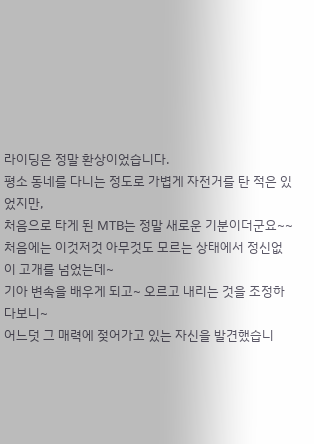라이딩은 정말 환상이었습니다.
평소 동네를 다니는 정도로 가볍게 자전거를 탄 적은 있었지만,
처음으로 타게 된 MTB는 정말 새로운 기분이더군요~~
처음에는 이것저것 아무것도 모르는 상태에서 정신없이 고개를 넘었는데~
기아 변속을 배우게 되고~ 오르고 내리는 것을 조정하다보니~
어느덧 그 매력에 젖어가고 있는 자신을 발견했습니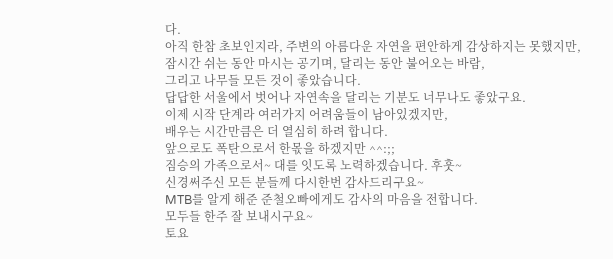다.
아직 한참 초보인지라, 주변의 아름다운 자연을 편안하게 감상하지는 못했지만,
잠시간 쉬는 동안 마시는 공기며, 달리는 동안 불어오는 바람,
그리고 나무들 모든 것이 좋았습니다.
답답한 서울에서 벗어나 자연속을 달리는 기분도 너무나도 좋았구요.
이제 시작 단계라 여러가지 어려움들이 남아있겠지만,
배우는 시간만큼은 더 열심히 하려 합니다.
앞으로도 폭탄으로서 한몫을 하겠지만 ^^:;;
짐승의 가족으로서~ 대를 잇도록 노력하겠습니다. 후훗~
신경써주신 모든 분들께 다시한번 감사드리구요~
MTB를 알게 해준 준철오빠에게도 감사의 마음을 전합니다.
모두들 한주 잘 보내시구요~
토요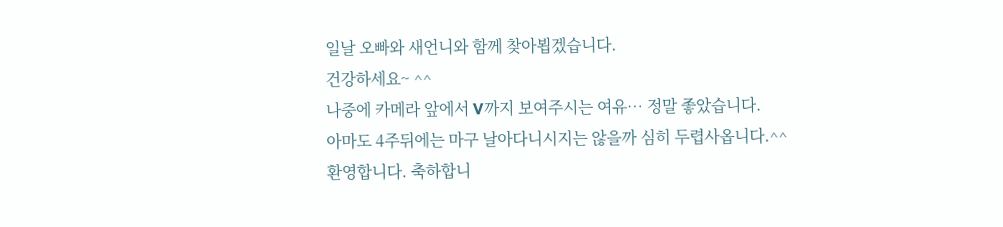일날 오빠와 새언니와 함께 찾아뵙겠습니다.
건강하세요~ ^^
나중에 카메라 앞에서 V까지 보여주시는 여유… 정말 좋았습니다.
아마도 4주뒤에는 마구 날아다니시지는 않을까 심히 두렵사옵니다.^^
환영합니다. 축하합니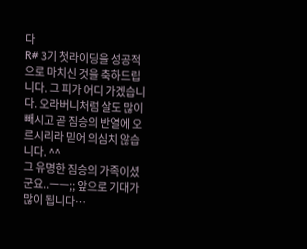다
R# 3기 첫라이딩을 성공적으로 마치신 것을 축하드립니다. 그 피가 어디 가겠습니다. 오라버니처럼 살도 많이 빼시고 곧 짐승의 반열에 오르시리라 믿어 의심치 않습니다. ^^
그 유명한 짐승의 가족이셨군요..ㅡㅡ;; 앞으로 기대가 많이 됩니다…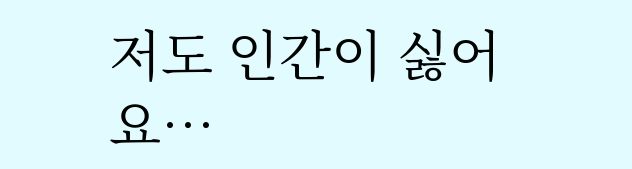저도 인간이 싫어요…